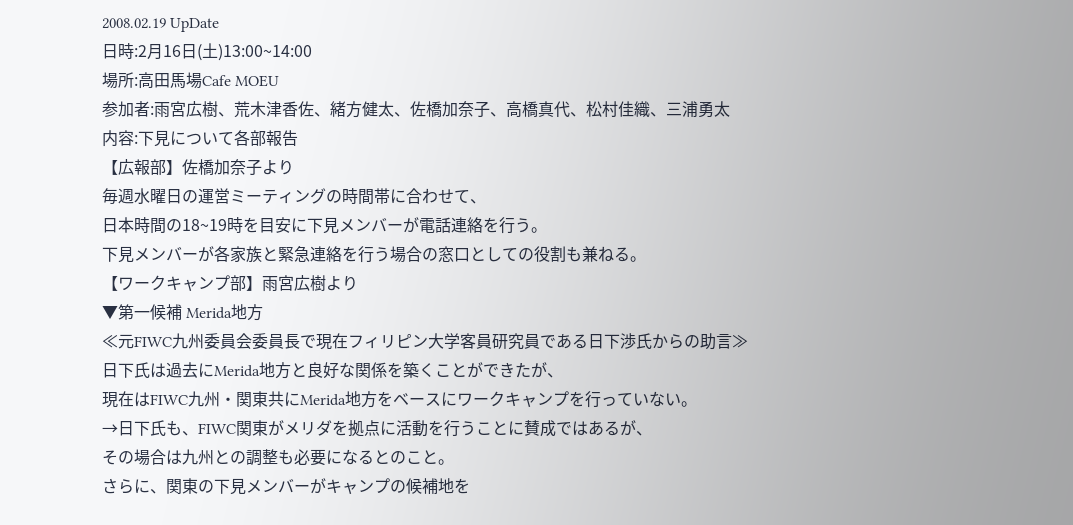2008.02.19 UpDate
日時:2月16日(土)13:00~14:00
場所:高田馬場Cafe MOEU
参加者:雨宮広樹、荒木津香佐、緒方健太、佐橋加奈子、高橋真代、松村佳織、三浦勇太
内容:下見について各部報告
【広報部】佐橋加奈子より
毎週水曜日の運営ミーティングの時間帯に合わせて、
日本時間の18~19時を目安に下見メンバーが電話連絡を行う。
下見メンバーが各家族と緊急連絡を行う場合の窓口としての役割も兼ねる。
【ワークキャンプ部】雨宮広樹より
▼第一候補 Merida地方
≪元FIWC九州委員会委員長で現在フィリピン大学客員研究員である日下渉氏からの助言≫
日下氏は過去にMerida地方と良好な関係を築くことができたが、
現在はFIWC九州・関東共にMerida地方をベースにワークキャンプを行っていない。
→日下氏も、FIWC関東がメリダを拠点に活動を行うことに賛成ではあるが、
その場合は九州との調整も必要になるとのこと。
さらに、関東の下見メンバーがキャンプの候補地を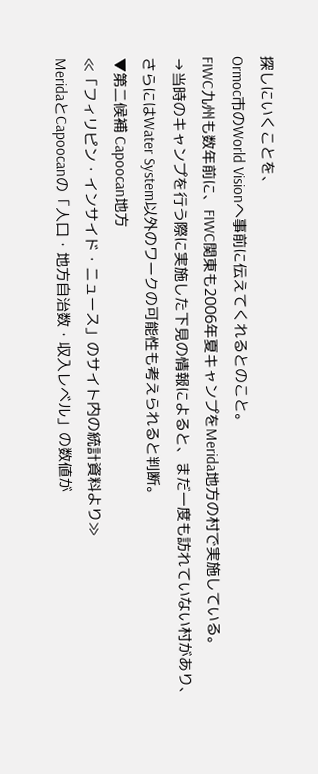探しにいくことを、
Ormoc市のWorld Visionへ事前に伝えてくれるとのこと。
FIWC九州も数年前に、FIWC関東も2006年夏キャンプをMerida地方の村で実施している。
→当時のキャンプを行う際に実施した下見の情報によると、まだ一度も訪れていない村があり、
さらにはWater System以外のワークの可能性も考えられると判断。
▼第二候補 Capoocan地方
≪「フィリピン・インサイド・ニュース」のサイト内の統計資料より≫
MeridaとCapoocanの「人口・地方自治数・収入レベル」の数値が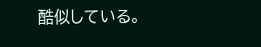酷似している。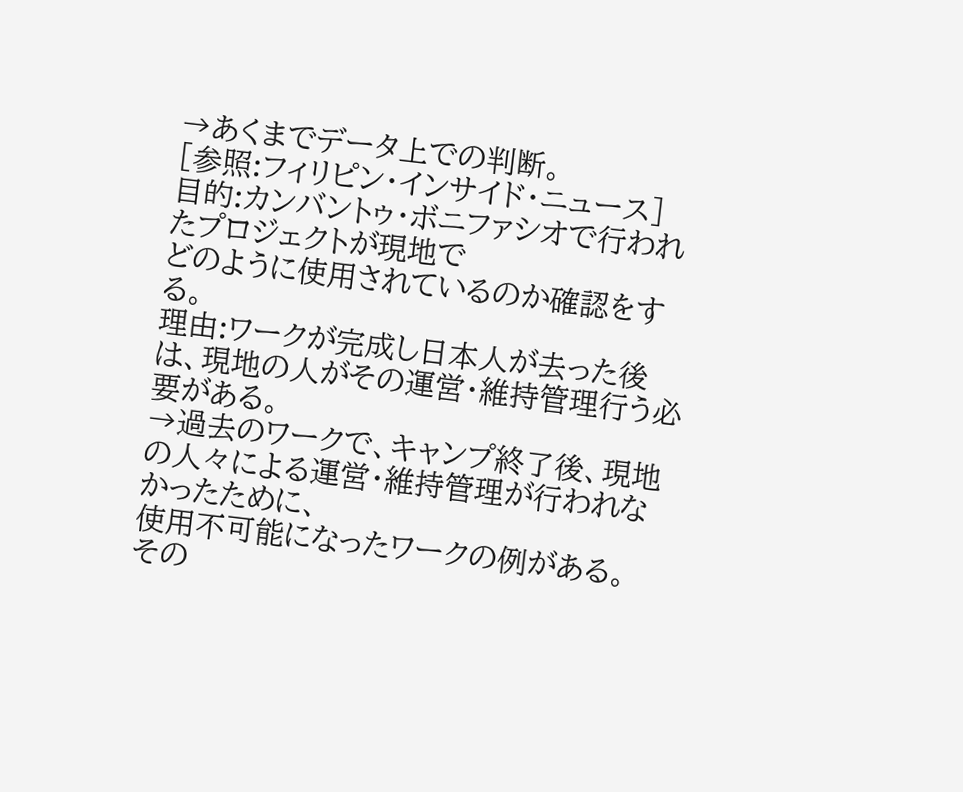→あくまでデータ上での判断。
[参照:フィリピン・インサイド・ニュース]
目的:カンバントゥ・ボニファシオで行われたプロジェクトが現地で
どのように使用されているのか確認をする。
理由:ワークが完成し日本人が去った後は、現地の人がその運営・維持管理行う必要がある。
→過去のワークで、キャンプ終了後、現地の人々による運営・維持管理が行われなかったために、
使用不可能になったワークの例がある。
その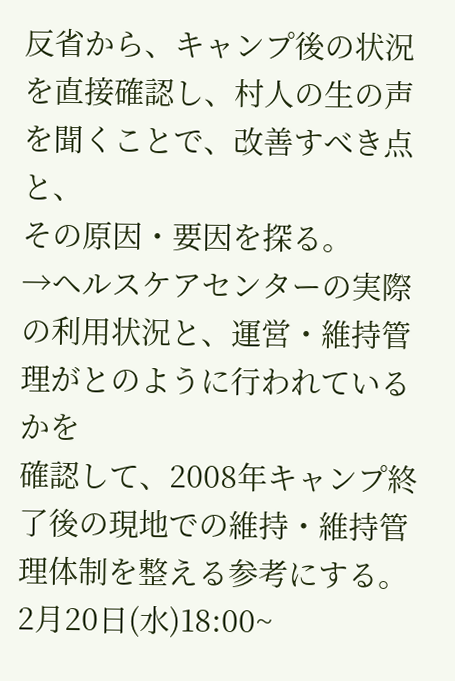反省から、キャンプ後の状況を直接確認し、村人の生の声を聞くことで、改善すべき点と、
その原因・要因を探る。
→ヘルスケアセンターの実際の利用状況と、運営・維持管理がとのように行われているかを
確認して、2008年キャンプ終了後の現地での維持・維持管理体制を整える参考にする。
2月20日(水)18:00~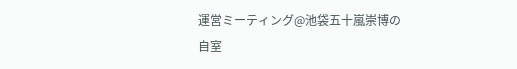運営ミーティング@池袋五十嵐崇博の自室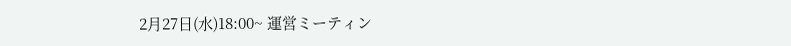2月27日(水)18:00~ 運営ミーティン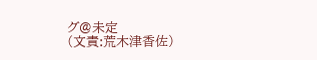グ@未定
(文責:荒木津香佐)